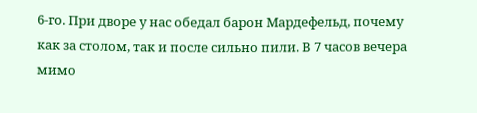6-го. При дворе у нас обедал барон Мардефельд, почему как за столом, так и после сильно пили. В 7 часов вечера мимо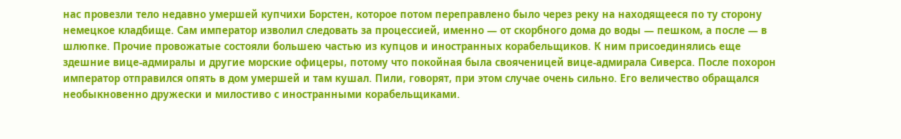нас провезли тело недавно умершей купчихи Борстен, которое потом переправлено было через реку на находящееся по ту сторону немецкое кладбище. Сам император изволил следовать за процессией, именно — от скорбного дома до воды — пешком, а после — в шлюпке. Прочие провожатые состояли большею частью из купцов и иностранных корабельщиков. К ним присоединялись еще здешние вице-адмиралы и другие морские офицеры, потому что покойная была свояченицей вице-адмирала Сиверса. После похорон император отправился опять в дом умершей и там кушал. Пили, говорят, при этом случае очень сильно. Его величество обращался необыкновенно дружески и милостиво с иностранными корабельщиками.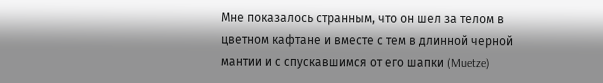Мне показалось странным, что он шел за телом в цветном кафтане и вместе с тем в длинной черной мантии и с спускавшимся от его шапки (Muetze)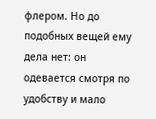флером. Но до подобных вещей ему дела нет: он одевается смотря по удобству и мало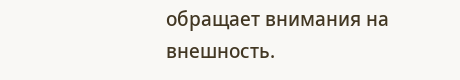обращает внимания на внешность.